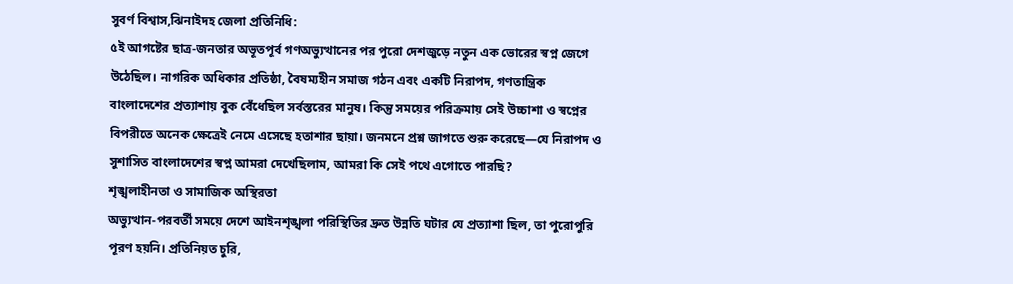সুবর্ণ বিশ্বাস,ঝিনাইদহ জেলা প্রতিনিধি:
৫ই আগষ্টের ছাত্র-জনতার অভূতপূর্ব গণঅভ্যুত্থানের পর পুরো দেশজুড়ে নতুন এক ভোরের স্বপ্ন জেগে উঠেছিল। নাগরিক অধিকার প্রতিষ্ঠা, বৈষম্যহীন সমাজ গঠন এবং একটি নিরাপদ, গণতান্ত্রিক বাংলাদেশের প্রত্যাশায় বুক বেঁধেছিল সর্বস্তরের মানুষ। কিন্তু সময়ের পরিক্রমায় সেই উচ্চাশা ও স্বপ্নের বিপরীতে অনেক ক্ষেত্রেই নেমে এসেছে হতাশার ছায়া। জনমনে প্রশ্ন জাগতে শুরু করেছে—যে নিরাপদ ও সুশাসিত বাংলাদেশের স্বপ্ন আমরা দেখেছিলাম, আমরা কি সেই পথে এগোতে পারছি?
শৃঙ্খলাহীনতা ও সামাজিক অস্থিরতা
অভ্যুত্থান-পরবর্তী সময়ে দেশে আইনশৃঙ্খলা পরিস্থিতির দ্রুত উন্নতি ঘটার যে প্রত্যাশা ছিল, তা পুরোপুরি পূরণ হয়নি। প্রতিনিয়ত চুরি,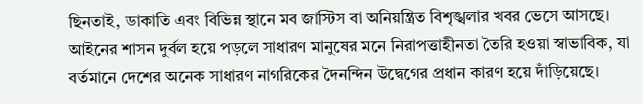ছিনতাই, ডাকাতি এবং বিভিন্ন স্থানে মব জাস্টিস বা অনিয়ন্ত্রিত বিশৃঙ্খলার খবর ভেসে আসছে। আইনের শাসন দুর্বল হয়ে পড়লে সাধারণ মানুষের মনে নিরাপত্তাহীনতা তৈরি হওয়া স্বাভাবিক, যা বর্তমানে দেশের অনেক সাধারণ নাগরিকের দৈনন্দিন উদ্বেগের প্রধান কারণ হয়ে দাঁড়িয়েছে।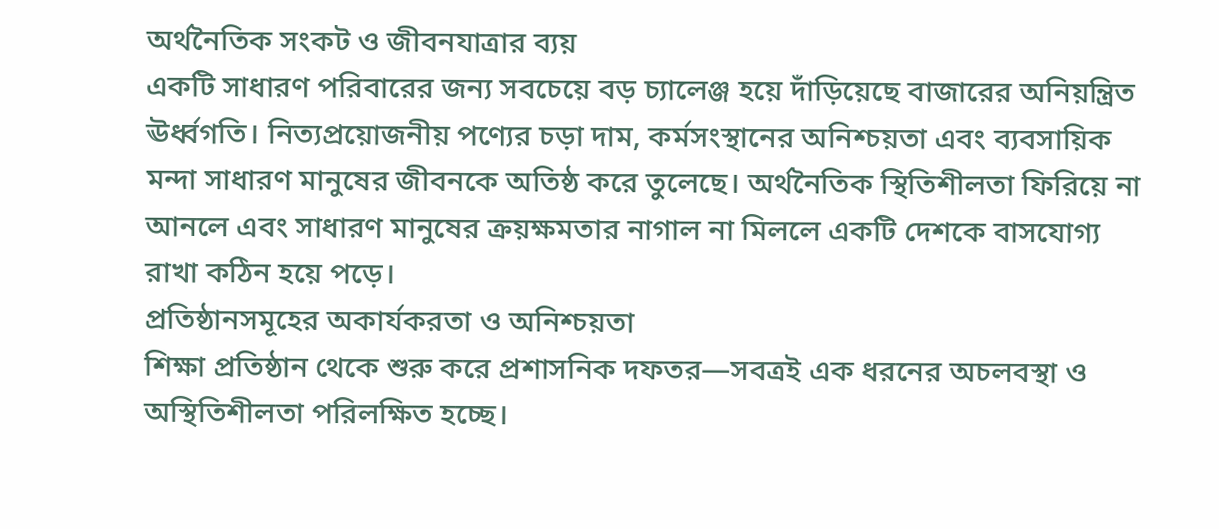অর্থনৈতিক সংকট ও জীবনযাত্রার ব্যয়
একটি সাধারণ পরিবারের জন্য সবচেয়ে বড় চ্যালেঞ্জ হয়ে দাঁড়িয়েছে বাজারের অনিয়ন্ত্রিত ঊর্ধ্বগতি। নিত্যপ্রয়োজনীয় পণ্যের চড়া দাম, কর্মসংস্থানের অনিশ্চয়তা এবং ব্যবসায়িক মন্দা সাধারণ মানুষের জীবনকে অতিষ্ঠ করে তুলেছে। অর্থনৈতিক স্থিতিশীলতা ফিরিয়ে না আনলে এবং সাধারণ মানুষের ক্রয়ক্ষমতার নাগাল না মিললে একটি দেশকে বাসযোগ্য রাখা কঠিন হয়ে পড়ে।
প্রতিষ্ঠানসমূহের অকার্যকরতা ও অনিশ্চয়তা
শিক্ষা প্রতিষ্ঠান থেকে শুরু করে প্রশাসনিক দফতর—সবত্রই এক ধরনের অচলবস্থা ও অস্থিতিশীলতা পরিলক্ষিত হচ্ছে।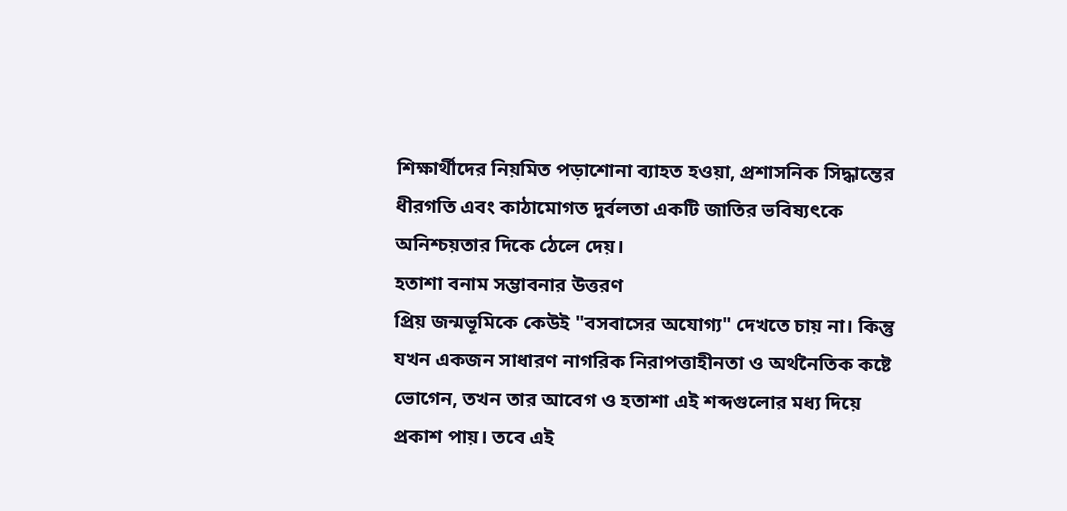শিক্ষার্থীদের নিয়মিত পড়াশোনা ব্যাহত হওয়া, প্রশাসনিক সিদ্ধান্তের ধীরগতি এবং কাঠামোগত দুর্বলতা একটি জাতির ভবিষ্যৎকে অনিশ্চয়তার দিকে ঠেলে দেয়।
হতাশা বনাম সম্ভাবনার উত্তরণ
প্রিয় জন্মভূমিকে কেউই "বসবাসের অযোগ্য" দেখতে চায় না। কিন্তু যখন একজন সাধারণ নাগরিক নিরাপত্তাহীনতা ও অর্থনৈতিক কষ্টে ভোগেন, তখন তার আবেগ ও হতাশা এই শব্দগুলোর মধ্য দিয়ে প্রকাশ পায়। তবে এই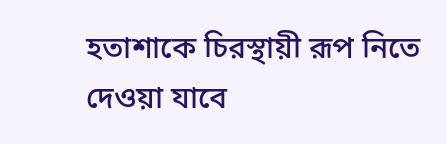হতাশাকে চিরস্থায়ী রূপ নিতে দেওয়া যাবে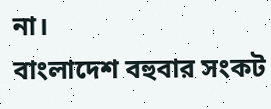না।
বাংলাদেশ বহুবার সংকট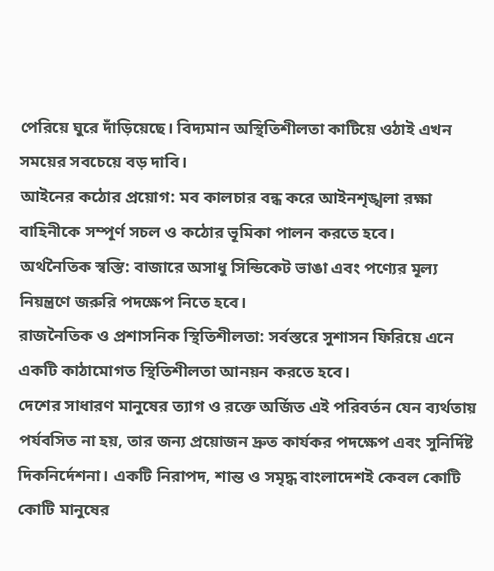পেরিয়ে ঘুরে দাঁড়িয়েছে। বিদ্যমান অস্থিতিশীলতা কাটিয়ে ওঠাই এখন সময়ের সবচেয়ে বড় দাবি।
আইনের কঠোর প্রয়োগ: মব কালচার বন্ধ করে আইনশৃঙ্খলা রক্ষা বাহিনীকে সম্পূর্ণ সচল ও কঠোর ভূমিকা পালন করতে হবে।
অর্থনৈতিক স্বস্তি: বাজারে অসাধু সিন্ডিকেট ভাঙা এবং পণ্যের মূল্য নিয়ন্ত্রণে জরুরি পদক্ষেপ নিতে হবে।
রাজনৈতিক ও প্রশাসনিক স্থিতিশীলতা: সর্বস্তরে সুশাসন ফিরিয়ে এনে একটি কাঠামোগত স্থিতিশীলতা আনয়ন করতে হবে।
দেশের সাধারণ মানুষের ত্যাগ ও রক্তে অর্জিত এই পরিবর্তন যেন ব্যর্থতায় পর্যবসিত না হয়, তার জন্য প্রয়োজন দ্রুত কার্যকর পদক্ষেপ এবং সুনির্দিষ্ট দিকনির্দেশনা। একটি নিরাপদ, শান্ত ও সমৃদ্ধ বাংলাদেশই কেবল কোটি কোটি মানুষের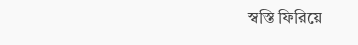স্বস্তি ফিরিয়ে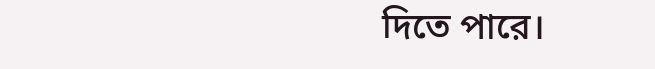দিতে পারে।